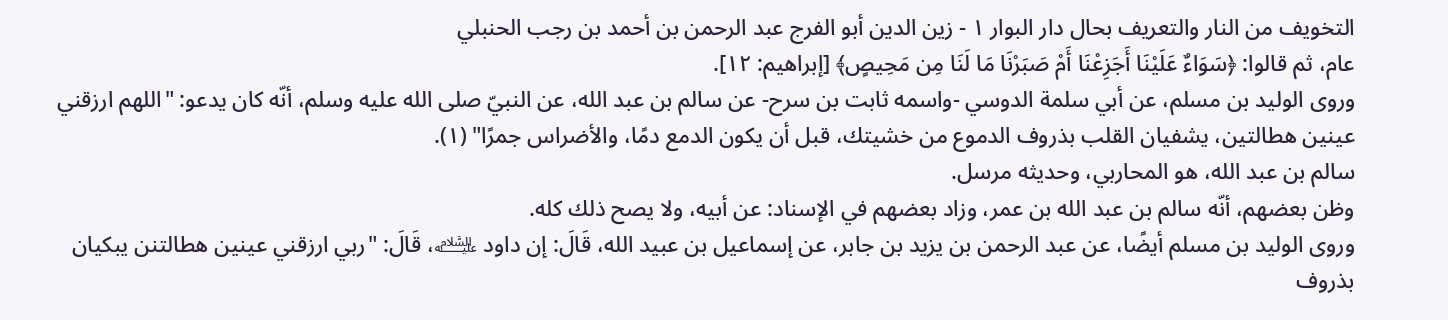التخويف من النار والتعريف بحال دار البوار ١ - زين الدين أبو الفرج عبد الرحمن بن أحمد بن رجب الحنبلي
عام، ثم قالوا: ﴿سَوَاءٌ عَلَيْنَا أَجَزِعْنَا أَمْ صَبَرْنَا مَا لَنَا مِن مَحِيصٍ﴾ [إبراهيم: ١٢].
وروى الوليد بن مسلم، عن أبي سلمة الدوسي -واسمه ثابت بن سرح- عن سالم بن عبد الله، عن النبيّ صلى الله عليه وسلم، أنّه كان يدعو: "اللهم ارزقني عينين هطالتين، يشفيان القلب بذروف الدموع من خشيتك، قبل أن يكون الدمع دمًا، والأضراس جمرًا" (١).
سالم بن عبد الله، هو المحاربي، وحديثه مرسل.
وظن بعضهم، أنّه سالم بن عبد الله بن عمر، وزاد بعضهم في الإسناد: عن أبيه، ولا يصح ذلك كله.
وروى الوليد بن مسلم أيضًا، عن عبد الرحمن بن يزيد بن جابر، عن إسماعيل بن عبيد الله، قَالَ: إن داود ﵇، قَالَ: "ربي ارزقني عينين هطالتنن يبكيان بذروف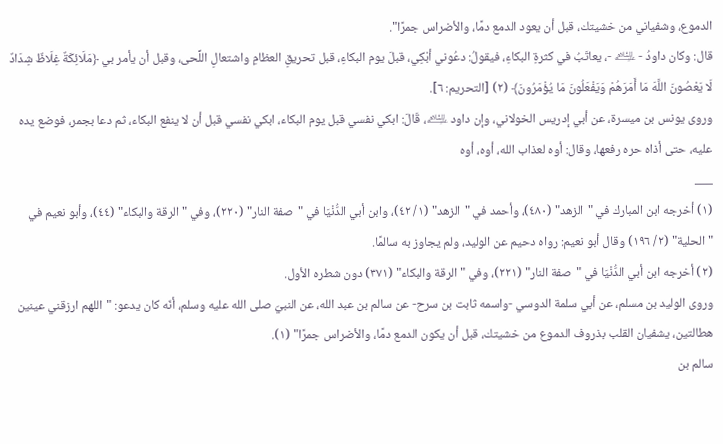الدموع، وشفياني من خشيتك، قبل أن يعود الدمع دمًا، والأضراس جمرًا".
قال: وكان داودُ - ﵇ -، يعاتَبُ في كثرةِ البكاءِ، فيقولُ: دعُوني أبْكِي، قبلَ يوم البكاءِ، قبل تحريقِ العظامِ واشتعالِ اللِّحى، وقبل أن يأمر بي ﴿مَلَائِكَةٌ غِلَاظٌ شِدَادٌ لَا يَعْصُونَ اللَّهَ مَا أَمَرَهُمْ وَيَفْعَلُونَ مَا يُؤْمَرُونَ﴾ (٢) [التحريم: ٦].
وروى يونس بن ميسرة، عن أبي إدريس الخولاني، وإن داود ﵇، قَالَ: ابكي نفسي قبل يوم البكاء، ابكي نفسي قبل أن لا ينفع البكاء، ثم دعا بجمر، فوضع يده عليه، حتى أذاه حره رفعها، وقال: أوه لعذاب الله، أوه، أوه
___
(١) أخرجه ابن المبارك في "الزهد" (٤٨٠)، وأحمد في "الزهد" (١/ ٤٢)، وابن أبي الدُّنْيَا في "صفة النار" (٢٢٠)، وفي "الرقة والبكاء" (٤٤)، وأبو نعيم في "الحلية" (٢/ ١٩٦) وقال أبو نعيم: رواه دحيم عن الوليد، ولم يجاوز به سالمًا.
(٢) أخرجه ابن أبي الدُّنْيَا في "صفة النار" (٢٢١)، وفي "الرقة والبكاء" (٣٧١) دون شطره الأول.
وروى الوليد بن مسلم، عن أبي سلمة الدوسي -واسمه ثابت بن سرح- عن سالم بن عبد الله، عن النبيّ صلى الله عليه وسلم، أنّه كان يدعو: "اللهم ارزقني عينين هطالتين، يشفيان القلب بذروف الدموع من خشيتك، قبل أن يكون الدمع دمًا، والأضراس جمرًا" (١).
سالم بن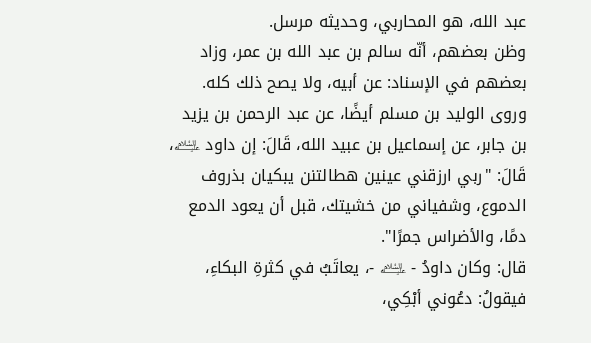عبد الله، هو المحاربي، وحديثه مرسل.
وظن بعضهم، أنّه سالم بن عبد الله بن عمر، وزاد بعضهم في الإسناد: عن أبيه، ولا يصح ذلك كله.
وروى الوليد بن مسلم أيضًا، عن عبد الرحمن بن يزيد بن جابر، عن إسماعيل بن عبيد الله، قَالَ: إن داود ﵇، قَالَ: "ربي ارزقني عينين هطالتنن يبكيان بذروف الدموع، وشفياني من خشيتك، قبل أن يعود الدمع دمًا، والأضراس جمرًا".
قال: وكان داودُ - ﵇ -، يعاتَبُ في كثرةِ البكاءِ، فيقولُ: دعُوني أبْكِي،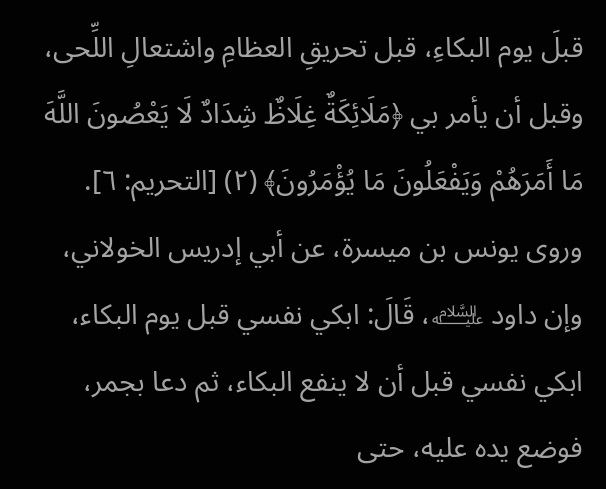قبلَ يوم البكاءِ، قبل تحريقِ العظامِ واشتعالِ اللِّحى، وقبل أن يأمر بي ﴿مَلَائِكَةٌ غِلَاظٌ شِدَادٌ لَا يَعْصُونَ اللَّهَ مَا أَمَرَهُمْ وَيَفْعَلُونَ مَا يُؤْمَرُونَ﴾ (٢) [التحريم: ٦].
وروى يونس بن ميسرة، عن أبي إدريس الخولاني، وإن داود ﵇، قَالَ: ابكي نفسي قبل يوم البكاء، ابكي نفسي قبل أن لا ينفع البكاء، ثم دعا بجمر، فوضع يده عليه، حتى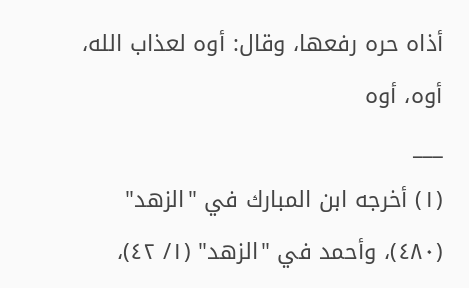أذاه حره رفعها، وقال: أوه لعذاب الله، أوه، أوه
___
(١) أخرجه ابن المبارك في "الزهد" (٤٨٠)، وأحمد في "الزهد" (١/ ٤٢)،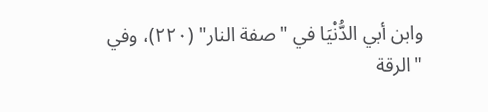وابن أبي الدُّنْيَا في "صفة النار" (٢٢٠)، وفي "الرقة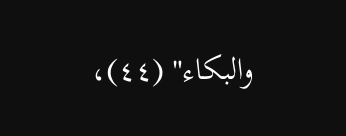والبكاء" (٤٤)،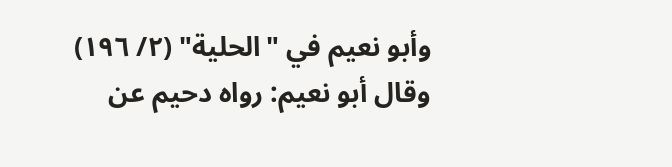وأبو نعيم في "الحلية" (٢/ ١٩٦) وقال أبو نعيم: رواه دحيم عن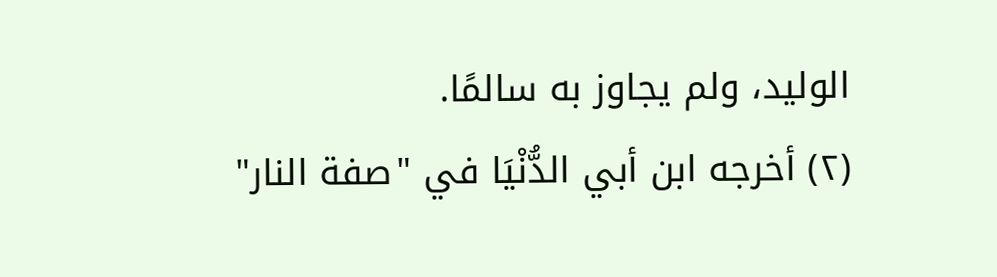الوليد، ولم يجاوز به سالمًا.
(٢) أخرجه ابن أبي الدُّنْيَا في "صفة النار"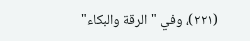(٢٢١)، وفي "الرقة والبكاء"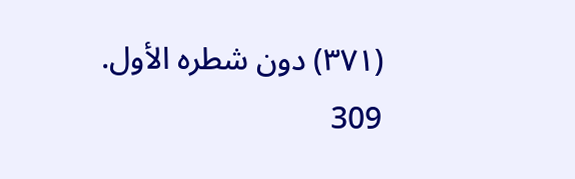(٣٧١) دون شطره الأول.
309